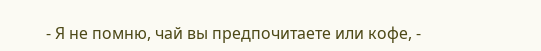- Я не помню, чай вы предпочитаете или кофе, -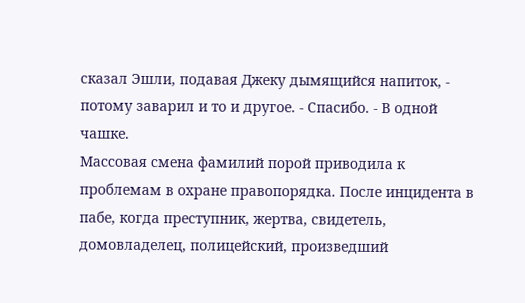сказал Эшли, подавая Джеку дымящийся напиток, - потому заварил и то и другое. - Спасибо. - В одной чашке.
Массовая смена фамилий порой приводила к проблемам в охране правопорядка. После инцидента в пабе, когда преступник, жертва, свидетель, домовладелец, полицейский, произведший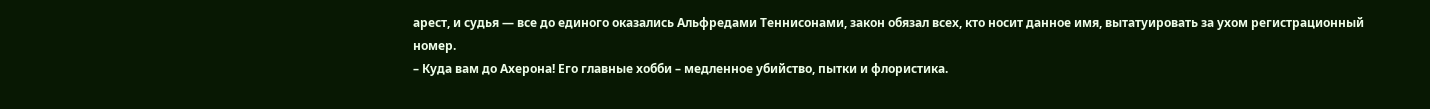арест, и судья — все до единого оказались Альфредами Теннисонами, закон обязал всех, кто носит данное имя, вытатуировать за ухом регистрационный номер.
– Куда вам до Ахерона! Его главные хобби – медленное убийство, пытки и флористика.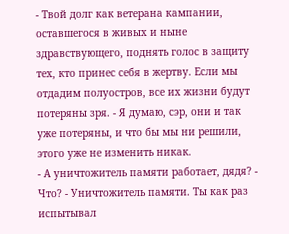- Твой долг как ветерана кампании, оставшегося в живых и ныне здравствующего, поднять голос в защиту тех, кто принес себя в жертву. Если мы отдадим полуостров, все их жизни будут потеряны зря. - Я думаю, сэр, они и так уже потеряны, и что бы мы ни решили, этого уже не изменить никак.
- А уничтожитель памяти работает, дядя? - Что? - Уничтожитель памяти. Ты как раз испытывал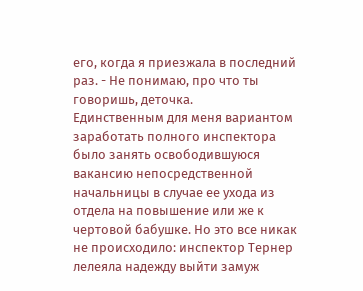его, когда я приезжала в последний раз. - Не понимаю, про что ты говоришь, деточка.
Единственным для меня вариантом заработать полного инспектора было занять освободившуюся вакансию непосредственной начальницы в случае ее ухода из отдела на повышение или же к чертовой бабушке. Но это все никак не происходило: инспектор Тернер лелеяла надежду выйти замуж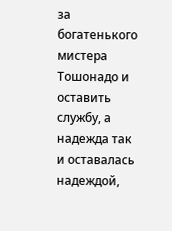за богатенького мистера Тошонадо и оставить службу, а надежда так и оставалась надеждой,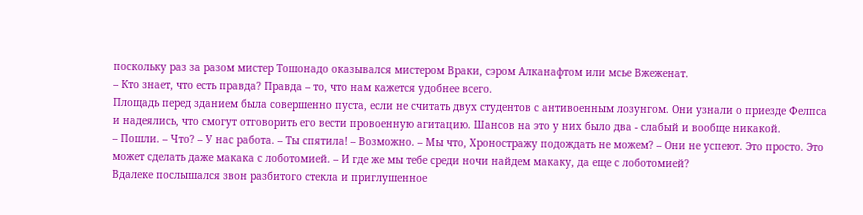поскольку раз за разом мистер Тошонадо оказывался мистером Враки, сэром Алканафтом или мсье Вжеженат.
– Кто знает, что есть правда? Правда – то, что нам кажется удобнее всего.
Площадь перед зданием была совершенно пуста, если не считать двух студентов с антивоенным лозунгом. Они узнали о приезде Фелпса и надеялись, что смогут отговорить его вести провоенную агитацию. Шансов на это у них было два - слабый и вообще никакой.
– Пошли. – Что? – У нас работа. – Ты спятила! – Возможно. – Мы что, Хроностражу подождать не можем? – Они не успеют. Это просто. Это может сделать даже макака с лоботомией. – И где же мы тебе среди ночи найдем макаку, да еще с лоботомией?
Вдалеке послышался звон разбитого стекла и приглушенное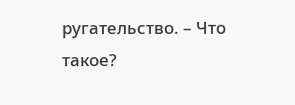ругательство. – Что такое?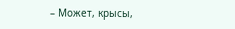– Может, крысы,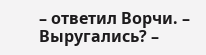– ответил Ворчи. – Выругались? –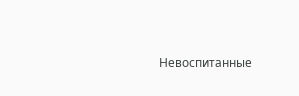Невоспитанные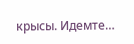крысы. Идемте…